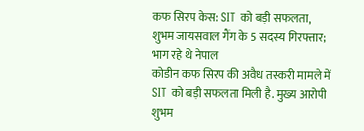कफ सिरप केस: SIT को बड़ी सफलता, शुभम जायसवाल गैंग के 5 सदस्य गिरफ्तार; भाग रहे थे नेपाल
कोडीन कफ सिरप की अवैध तस्करी मामले में SIT को बड़ी सफलता मिली है. मुख्य आरोपी शुभम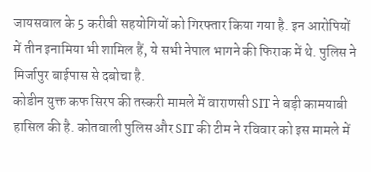जायसवाल के 5 करीबी सहयोगियों को गिरफ्तार किया गया है. इन आरोपियों में तीन इनामिया भी शामिल हैं, ये सभी नेपाल भागने की फिराक में थे. पुलिस ने मिर्जापुर बाईपास से दबोचा है.
कोडीन युक्त कफ सिरप की तस्करी मामले में वाराणसी SIT ने बड़ी कामयाबी हासिल की है. कोतवाली पुलिस और SIT की टीम ने रविवार को इस मामले में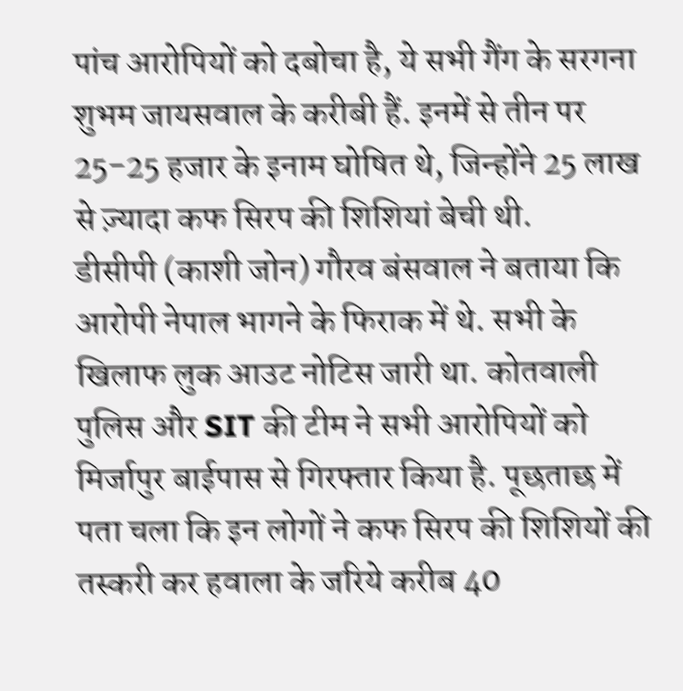पांच आरोपियों को दबोचा है, ये सभी गैंग के सरगना शुभम जायसवाल के करीबी हैं. इनमें से तीन पर 25-25 हजार के इनाम घोषित थे, जिन्होंने 25 लाख से ज़्यादा कफ सिरप की शिशियां बेची थी.
डीसीपी (काशी जोन) गौरव बंसवाल ने बताया कि आरोपी नेपाल भागने के फिराक में थे. सभी के खिलाफ लुक आउट नोटिस जारी था. कोतवाली पुलिस और SIT की टीम ने सभी आरोपियों को मिर्जापुर बाईपास से गिरफ्तार किया है. पूछताछ में पता चला कि इन लोगों ने कफ सिरप की शिशियों की तस्करी कर हवाला के जरिये करीब 40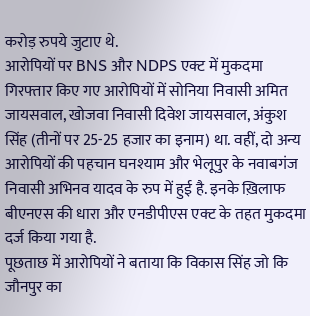करोड़ रुपये जुटाए थे.
आरोपियों पर BNS और NDPS एक्ट में मुकदमा
गिरफ्तार किए गए आरोपियों में सोनिया निवासी अमित जायसवाल, खोजवा निवासी दिवेश जायसवाल, अंकुश सिंह (तीनों पर 25-25 हजार का इनाम) था. वहीं, दो अन्य आरोपियों की पहचान घनश्याम और भेलूपुर के नवाबगंज निवासी अभिनव यादव के रुप में हुई है. इनके ख़िलाफ बीएनएस की धारा और एनडीपीएस एक्ट के तहत मुकदमा दर्ज किया गया है.
पूछताछ में आरोपियों ने बताया कि विकास सिंह जो कि जौनपुर का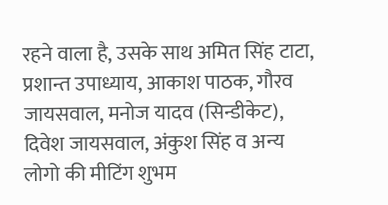रहने वाला है, उसके साथ अमित सिंह टाटा, प्रशान्त उपाध्याय, आकाश पाठक, गौरव जायसवाल, मनोज यादव (सिन्डीकेट), दिवेश जायसवाल, अंकुश सिंह व अन्य लोगो की मीटिंग शुभम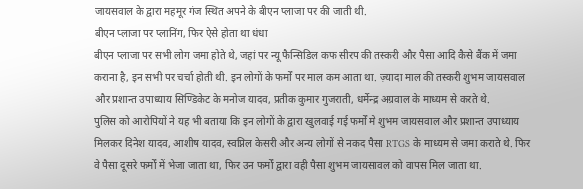जायसवाल के द्वारा महमूर गंज स्थित अपने के बीएन प्लाजा पर की जाती थी.
बीएन प्लाजा पर प्लानिंग, फिर ऐसे होता था धंधा
बीएन प्लाजा पर सभी लोग जमा होते थे, जहां पर न्यू फैन्सिडिल कफ सीरप की तस्करी और पैसा आदि कैसे बैंक में जमा कराना है, इन सभी पर चर्चा होती थी. इन लोगों के फर्मों पर माल कम आता था. ज़्यादा माल की तस्करी शुभम जायसवाल और प्रशान्त उपाध्याय सिण्डिकेट के मनोज यादव, प्रतीक कुमार गुजराती, धर्मेन्द्र अग्रवाल के माध्यम से करते थे.
पुलिस को आरोपियों ने यह भी बताया कि इन लोगों के द्वारा खुलवाई गई फर्मों मे शुभम जायसवाल और प्रशान्त उपाध्याय मिलकर दिनेश यादव, आशीष यादव, स्वप्निल केसरी और अन्य लोगों से नकद पैसा RTGS के माध्यम से जमा कराते थे. फिर वे पैसा दूसरे फर्मों में भेजा जाता था, फिर उन फर्मों द्वारा वही पैसा शुभम जायसावल को वापस मिल जाता था.